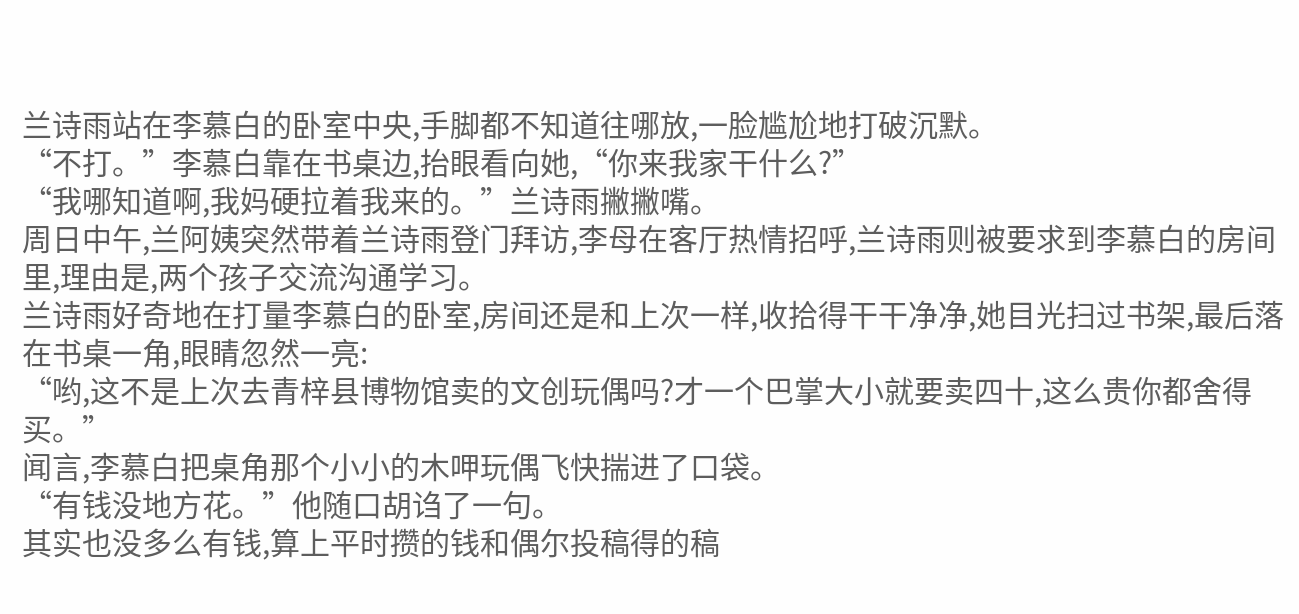兰诗雨站在李慕白的卧室中央,手脚都不知道往哪放,一脸尴尬地打破沉默。
“不打。”李慕白靠在书桌边,抬眼看向她,“你来我家干什么?”
“我哪知道啊,我妈硬拉着我来的。”兰诗雨撇撇嘴。
周日中午,兰阿姨突然带着兰诗雨登门拜访,李母在客厅热情招呼,兰诗雨则被要求到李慕白的房间里,理由是,两个孩子交流沟通学习。
兰诗雨好奇地在打量李慕白的卧室,房间还是和上次一样,收拾得干干净净,她目光扫过书架,最后落在书桌一角,眼睛忽然一亮:
“哟,这不是上次去青梓县博物馆卖的文创玩偶吗?才一个巴掌大小就要卖四十,这么贵你都舍得买。”
闻言,李慕白把桌角那个小小的木呷玩偶飞快揣进了口袋。
“有钱没地方花。”他随口胡诌了一句。
其实也没多么有钱,算上平时攒的钱和偶尔投稿得的稿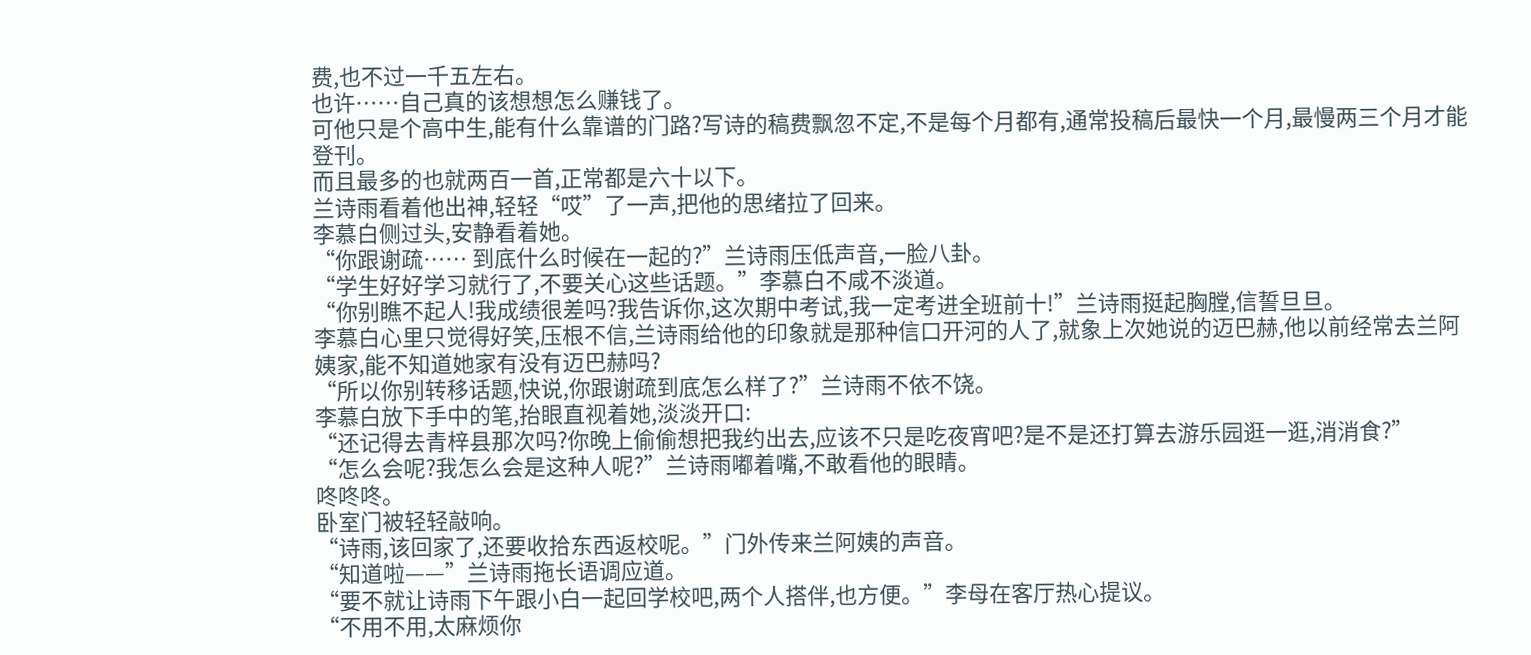费,也不过一千五左右。
也许……自己真的该想想怎么赚钱了。
可他只是个高中生,能有什么靠谱的门路?写诗的稿费飘忽不定,不是每个月都有,通常投稿后最快一个月,最慢两三个月才能登刊。
而且最多的也就两百一首,正常都是六十以下。
兰诗雨看着他出神,轻轻“哎”了一声,把他的思绪拉了回来。
李慕白侧过头,安静看着她。
“你跟谢疏…… 到底什么时候在一起的?”兰诗雨压低声音,一脸八卦。
“学生好好学习就行了,不要关心这些话题。”李慕白不咸不淡道。
“你别瞧不起人!我成绩很差吗?我告诉你,这次期中考试,我一定考进全班前十!”兰诗雨挺起胸膛,信誓旦旦。
李慕白心里只觉得好笑,压根不信,兰诗雨给他的印象就是那种信口开河的人了,就象上次她说的迈巴赫,他以前经常去兰阿姨家,能不知道她家有没有迈巴赫吗?
“所以你别转移话题,快说,你跟谢疏到底怎么样了?”兰诗雨不依不饶。
李慕白放下手中的笔,抬眼直视着她,淡淡开口:
“还记得去青梓县那次吗?你晚上偷偷想把我约出去,应该不只是吃夜宵吧?是不是还打算去游乐园逛一逛,消消食?”
“怎么会呢?我怎么会是这种人呢?”兰诗雨嘟着嘴,不敢看他的眼睛。
咚咚咚。
卧室门被轻轻敲响。
“诗雨,该回家了,还要收拾东西返校呢。”门外传来兰阿姨的声音。
“知道啦——”兰诗雨拖长语调应道。
“要不就让诗雨下午跟小白一起回学校吧,两个人搭伴,也方便。”李母在客厅热心提议。
“不用不用,太麻烦你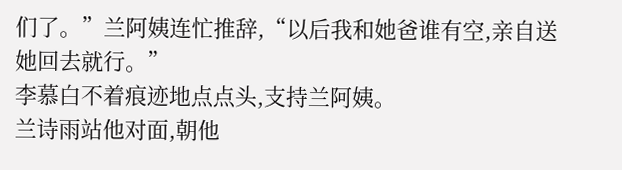们了。”兰阿姨连忙推辞,“以后我和她爸谁有空,亲自送她回去就行。”
李慕白不着痕迹地点点头,支持兰阿姨。
兰诗雨站他对面,朝他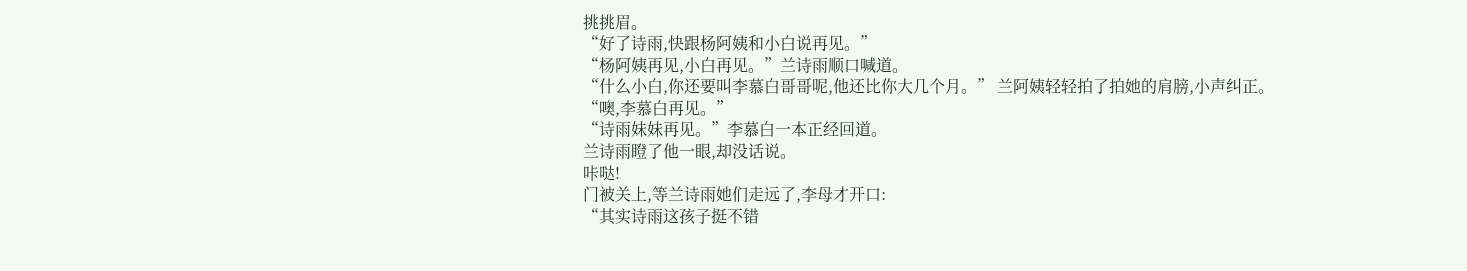挑挑眉。
“好了诗雨,快跟杨阿姨和小白说再见。”
“杨阿姨再见,小白再见。”兰诗雨顺口喊道。
“什么小白,你还要叫李慕白哥哥呢,他还比你大几个月。” 兰阿姨轻轻拍了拍她的肩膀,小声纠正。
“噢,李慕白再见。”
“诗雨妹妹再见。”李慕白一本正经回道。
兰诗雨瞪了他一眼,却没话说。
咔哒!
门被关上,等兰诗雨她们走远了,李母才开口:
“其实诗雨这孩子挺不错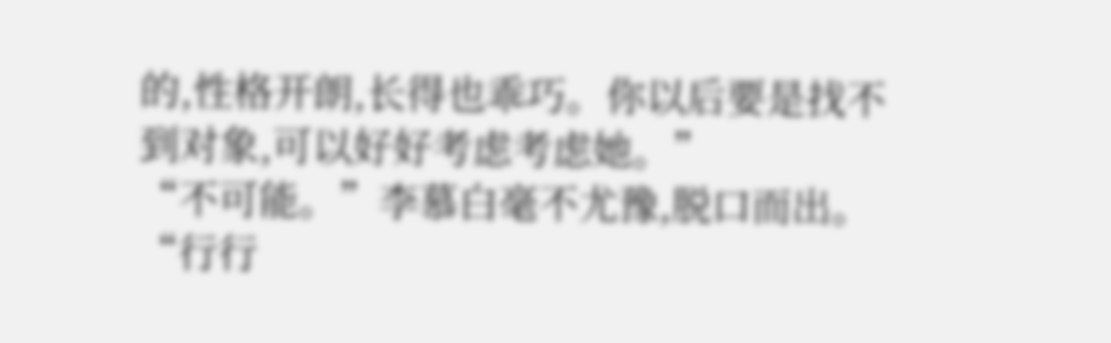的,性格开朗,长得也乖巧。你以后要是找不到对象,可以好好考虑考虑她。”
“不可能。”李慕白毫不尤豫,脱口而出。
“行行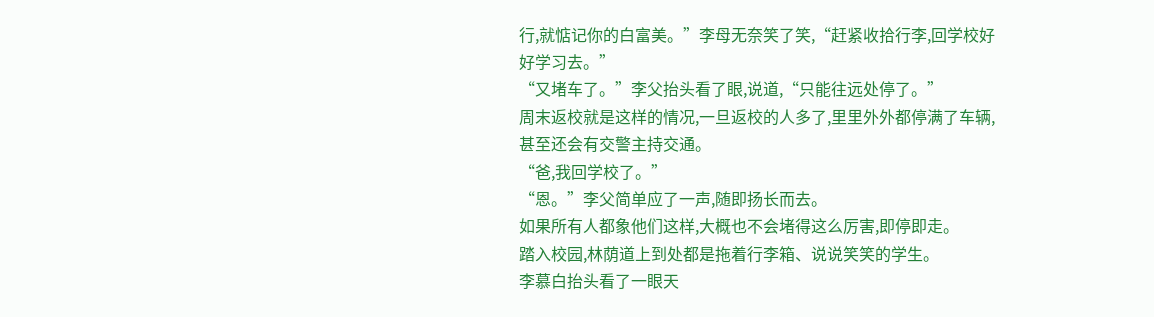行,就惦记你的白富美。”李母无奈笑了笑,“赶紧收拾行李,回学校好好学习去。”
“又堵车了。”李父抬头看了眼,说道,“只能往远处停了。”
周末返校就是这样的情况,一旦返校的人多了,里里外外都停满了车辆,甚至还会有交警主持交通。
“爸,我回学校了。”
“恩。”李父简单应了一声,随即扬长而去。
如果所有人都象他们这样,大概也不会堵得这么厉害,即停即走。
踏入校园,林荫道上到处都是拖着行李箱、说说笑笑的学生。
李慕白抬头看了一眼天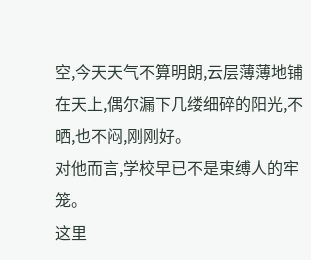空,今天天气不算明朗,云层薄薄地铺在天上,偶尔漏下几缕细碎的阳光,不晒,也不闷,刚刚好。
对他而言,学校早已不是束缚人的牢笼。
这里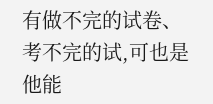有做不完的试卷、考不完的试,可也是他能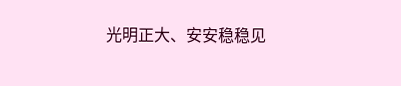光明正大、安安稳稳见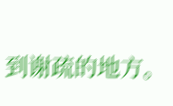到谢疏的地方。